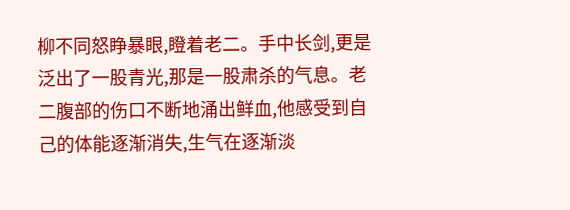柳不同怒睁暴眼,瞪着老二。手中长剑,更是泛出了一股青光,那是一股肃杀的气息。老二腹部的伤口不断地涌出鲜血,他感受到自己的体能逐渐消失,生气在逐渐淡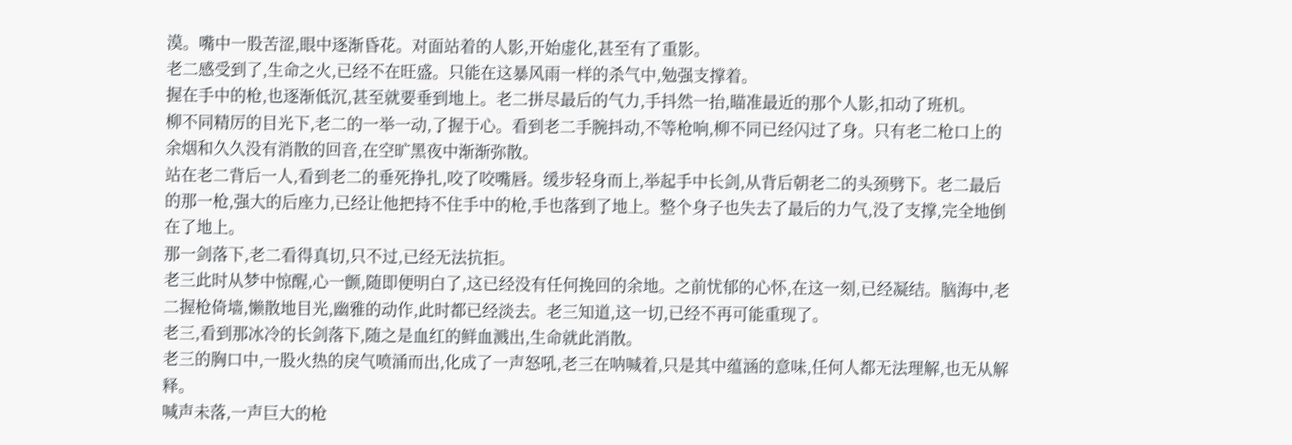漠。嘴中一股苦涩,眼中逐渐昏花。对面站着的人影,开始虚化,甚至有了重影。
老二感受到了,生命之火,已经不在旺盛。只能在这暴风雨一样的杀气中,勉强支撑着。
握在手中的枪,也逐渐低沉,甚至就要垂到地上。老二拼尽最后的气力,手抖然一抬,瞄准最近的那个人影,扣动了班机。
柳不同精厉的目光下,老二的一举一动,了握于心。看到老二手腕抖动,不等枪响,柳不同已经闪过了身。只有老二枪口上的余烟和久久没有消散的回音,在空旷黑夜中渐渐弥散。
站在老二背后一人,看到老二的垂死挣扎,咬了咬嘴唇。缓步轻身而上,举起手中长剑,从背后朝老二的头颈劈下。老二最后的那一枪,强大的后座力,已经让他把持不住手中的枪,手也落到了地上。整个身子也失去了最后的力气,没了支撑,完全地倒在了地上。
那一剑落下,老二看得真切,只不过,已经无法抗拒。
老三此时从梦中惊醒,心一颤,随即便明白了,这已经没有任何挽回的余地。之前忧郁的心怀,在这一刻,已经凝结。脑海中,老二握枪倚墙,懒散地目光,幽雅的动作,此时都已经淡去。老三知道,这一切,已经不再可能重现了。
老三,看到那冰冷的长剑落下,随之是血红的鲜血溅出,生命就此消散。
老三的胸口中,一股火热的戾气喷涌而出,化成了一声怒吼,老三在呐喊着,只是其中蕴涵的意味,任何人都无法理解,也无从解释。
喊声未落,一声巨大的枪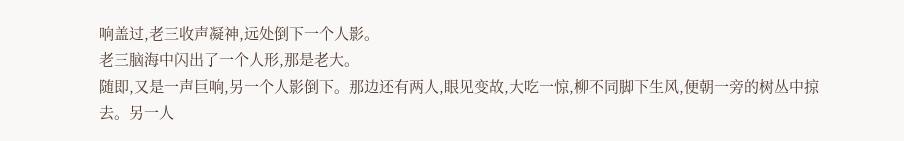响盖过,老三收声凝神,远处倒下一个人影。
老三脑海中闪出了一个人形,那是老大。
随即,又是一声巨响,另一个人影倒下。那边还有两人,眼见变故,大吃一惊,柳不同脚下生风,便朝一旁的树丛中掠去。另一人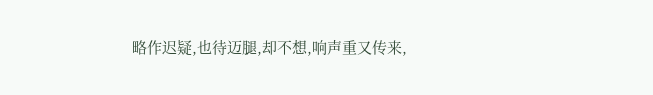略作迟疑,也待迈腿,却不想,响声重又传来,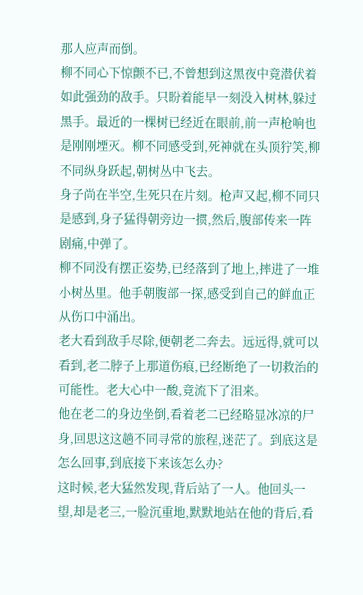那人应声而倒。
柳不同心下惊颤不已,不曾想到这黑夜中竟潜伏着如此强劲的敌手。只盼着能早一刻没入树林,躲过黑手。最近的一棵树已经近在眼前,前一声枪响也是刚刚堙灭。柳不同感受到,死神就在头顶狞笑,柳不同纵身跃起,朝树丛中飞去。
身子尚在半空,生死只在片刻。枪声又起,柳不同只是感到,身子猛得朝旁边一掼,然后,腹部传来一阵剧痛,中弹了。
柳不同没有摆正姿势,已经落到了地上,摔进了一堆小树丛里。他手朝腹部一探,感受到自己的鲜血正从伤口中涌出。
老大看到敌手尽除,便朝老二奔去。远远得,就可以看到,老二脖子上那道伤痕,已经断绝了一切救治的可能性。老大心中一酸,竟流下了泪来。
他在老二的身边坐倒,看着老二已经略显冰凉的尸身,回思这这趟不同寻常的旅程,迷茫了。到底这是怎么回事,到底接下来该怎么办?
这时候,老大猛然发现,背后站了一人。他回头一望,却是老三,一脸沉重地,默默地站在他的背后,看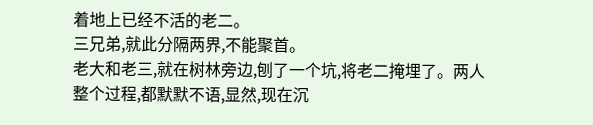着地上已经不活的老二。
三兄弟,就此分隔两界,不能聚首。
老大和老三,就在树林旁边,刨了一个坑,将老二掩埋了。两人整个过程,都默默不语,显然,现在沉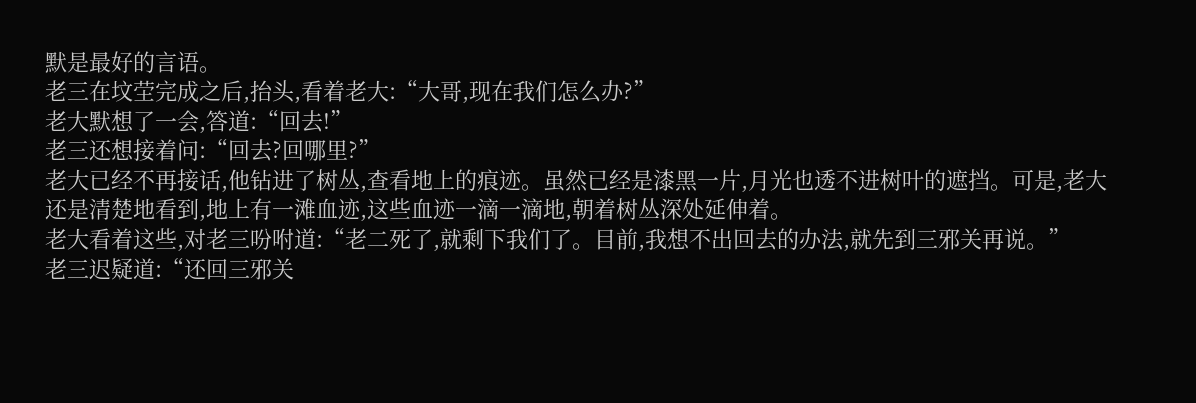默是最好的言语。
老三在坟茔完成之后,抬头,看着老大:“大哥,现在我们怎么办?”
老大默想了一会,答道:“回去!”
老三还想接着问:“回去?回哪里?”
老大已经不再接话,他钻进了树丛,查看地上的痕迹。虽然已经是漆黑一片,月光也透不进树叶的遮挡。可是,老大还是清楚地看到,地上有一滩血迹,这些血迹一滴一滴地,朝着树丛深处延伸着。
老大看着这些,对老三吩咐道:“老二死了,就剩下我们了。目前,我想不出回去的办法,就先到三邪关再说。”
老三迟疑道:“还回三邪关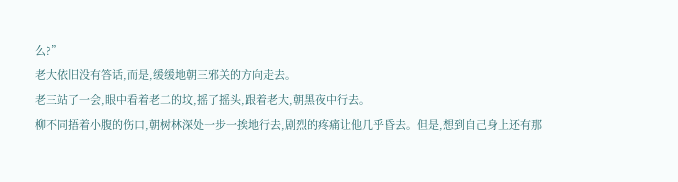么?”
老大依旧没有答话,而是,缓缓地朝三邪关的方向走去。
老三站了一会,眼中看着老二的坟,摇了摇头,跟着老大,朝黑夜中行去。
柳不同捂着小腹的伤口,朝树林深处一步一挨地行去,剧烈的疼痛让他几乎昏去。但是,想到自己身上还有那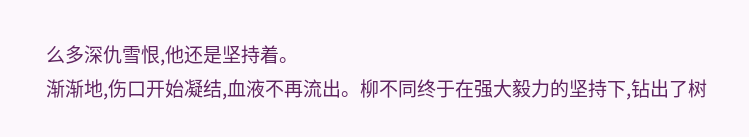么多深仇雪恨,他还是坚持着。
渐渐地,伤口开始凝结,血液不再流出。柳不同终于在强大毅力的坚持下,钻出了树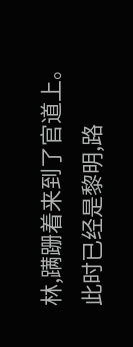林,蹒跚着来到了官道上。
此时已经是黎明,路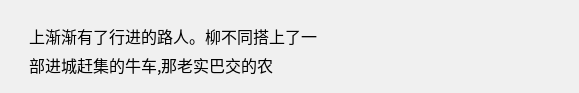上渐渐有了行进的路人。柳不同搭上了一部进城赶集的牛车,那老实巴交的农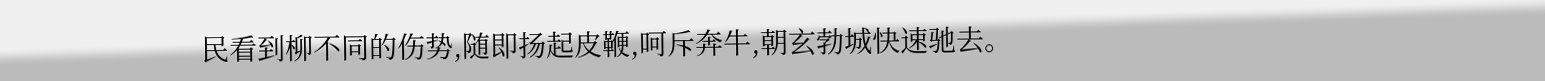民看到柳不同的伤势,随即扬起皮鞭,呵斥奔牛,朝玄勃城快速驰去。